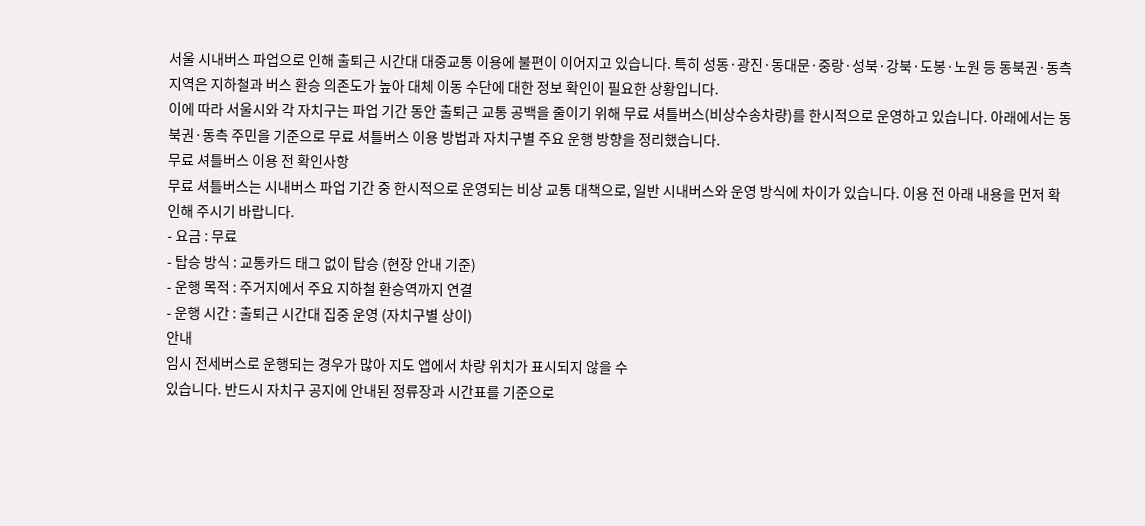서울 시내버스 파업으로 인해 출퇴근 시간대 대중교통 이용에 불편이 이어지고 있습니다. 특히 성동·광진·동대문·중랑·성북·강북·도봉·노원 등 동북권·동측 지역은 지하철과 버스 환승 의존도가 높아 대체 이동 수단에 대한 정보 확인이 필요한 상황입니다.
이에 따라 서울시와 각 자치구는 파업 기간 동안 출퇴근 교통 공백을 줄이기 위해 무료 셔틀버스(비상수송차량)를 한시적으로 운영하고 있습니다. 아래에서는 동북권·동측 주민을 기준으로 무료 셔틀버스 이용 방법과 자치구별 주요 운행 방향을 정리했습니다.
무료 셔틀버스 이용 전 확인사항
무료 셔틀버스는 시내버스 파업 기간 중 한시적으로 운영되는 비상 교통 대책으로, 일반 시내버스와 운영 방식에 차이가 있습니다. 이용 전 아래 내용을 먼저 확인해 주시기 바랍니다.
- 요금 : 무료
- 탑승 방식 : 교통카드 태그 없이 탑승 (현장 안내 기준)
- 운행 목적 : 주거지에서 주요 지하철 환승역까지 연결
- 운행 시간 : 출퇴근 시간대 집중 운영 (자치구별 상이)
안내
임시 전세버스로 운행되는 경우가 많아 지도 앱에서 차량 위치가 표시되지 않을 수
있습니다. 반드시 자치구 공지에 안내된 정류장과 시간표를 기준으로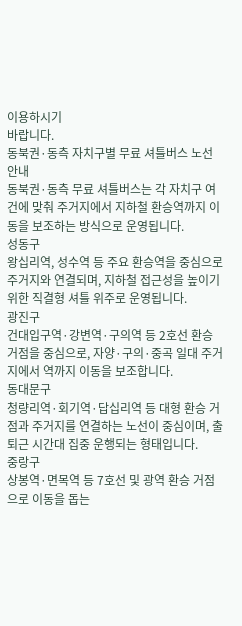이용하시기
바랍니다.
동북권·동측 자치구별 무료 셔틀버스 노선 안내
동북권·동측 무료 셔틀버스는 각 자치구 여건에 맞춰 주거지에서 지하철 환승역까지 이동을 보조하는 방식으로 운영됩니다.
성동구
왕십리역, 성수역 등 주요 환승역을 중심으로 주거지와 연결되며, 지하철 접근성을 높이기 위한 직결형 셔틀 위주로 운영됩니다.
광진구
건대입구역·강변역·구의역 등 2호선 환승 거점을 중심으로, 자양·구의·중곡 일대 주거지에서 역까지 이동을 보조합니다.
동대문구
청량리역·회기역·답십리역 등 대형 환승 거점과 주거지를 연결하는 노선이 중심이며, 출퇴근 시간대 집중 운행되는 형태입니다.
중랑구
상봉역·면목역 등 7호선 및 광역 환승 거점으로 이동을 돕는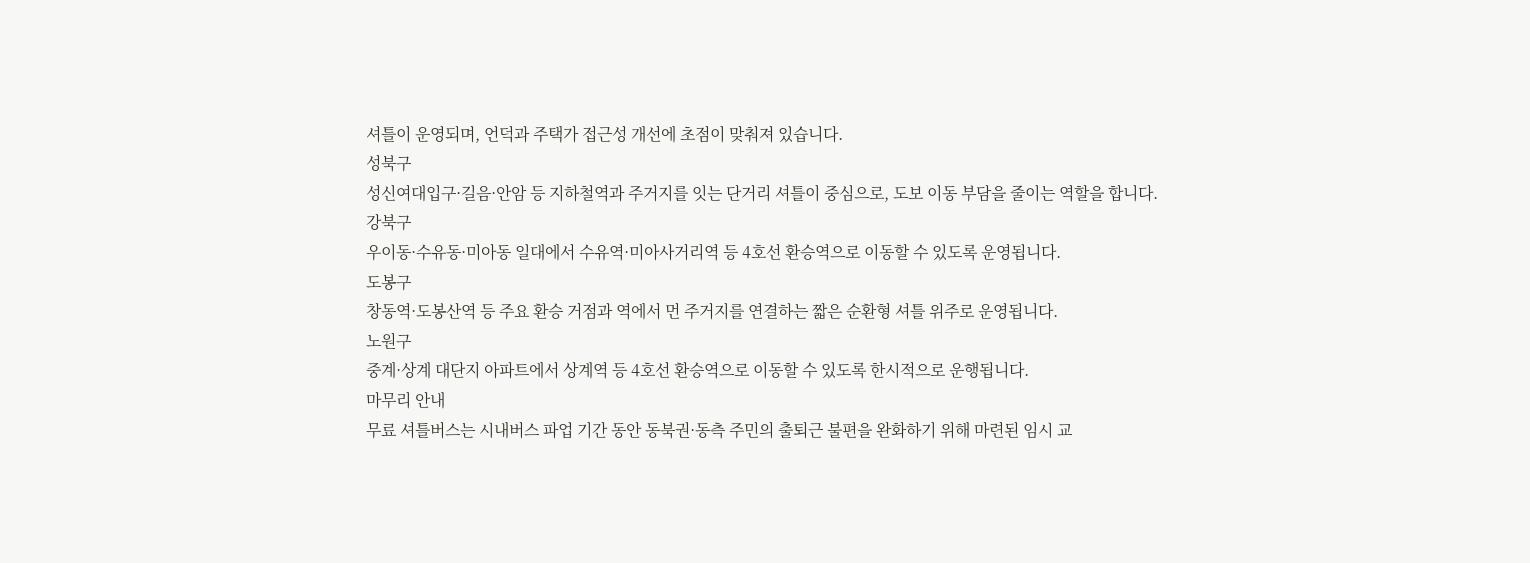셔틀이 운영되며, 언덕과 주택가 접근성 개선에 초점이 맞춰져 있습니다.
성북구
성신여대입구·길음·안암 등 지하철역과 주거지를 잇는 단거리 셔틀이 중심으로, 도보 이동 부담을 줄이는 역할을 합니다.
강북구
우이동·수유동·미아동 일대에서 수유역·미아사거리역 등 4호선 환승역으로 이동할 수 있도록 운영됩니다.
도봉구
창동역·도봉산역 등 주요 환승 거점과 역에서 먼 주거지를 연결하는 짧은 순환형 셔틀 위주로 운영됩니다.
노원구
중계·상계 대단지 아파트에서 상계역 등 4호선 환승역으로 이동할 수 있도록 한시적으로 운행됩니다.
마무리 안내
무료 셔틀버스는 시내버스 파업 기간 동안 동북권·동측 주민의 출퇴근 불편을 완화하기 위해 마련된 임시 교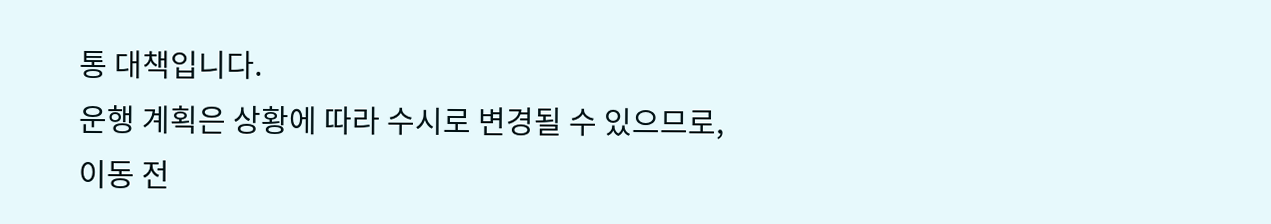통 대책입니다.
운행 계획은 상황에 따라 수시로 변경될 수 있으므로, 이동 전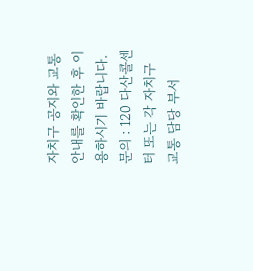자치구 공지와 교통 안내를 확인한 후 이용하시기 바랍니다.
문의 : 120 다산콜센터 또는 각 자치구 교통 담당 부서